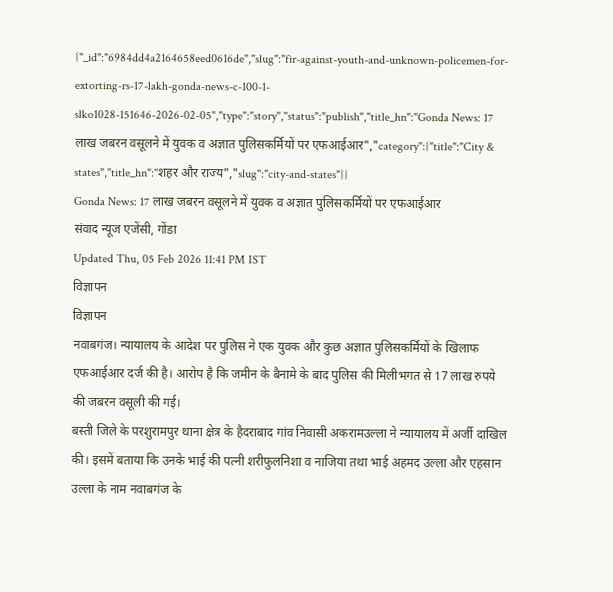{"_id":"6984dd4a2164658eed0616de","slug":"fir-against-youth-and-unknown-policemen-for-extorting-rs-17-lakh-gonda-news-c-100-1-slko1028-151646-2026-02-05","type":"story","status":"publish","title_hn":"Gonda News: 17 लाख जबरन वसूलने में युवक व अज्ञात पुलिसकर्मियों पर एफआईआर","category":{"title":"City & states","title_hn":"शहर और राज्य","slug":"city-and-states"}}
Gonda News: 17 लाख जबरन वसूलने में युवक व अज्ञात पुलिसकर्मियों पर एफआईआर
संवाद न्यूज एजेंसी, गोंडा
Updated Thu, 05 Feb 2026 11:41 PM IST
विज्ञापन
विज्ञापन
नवाबगंज। न्यायालय के आदेश पर पुलिस ने एक युवक और कुछ अज्ञात पुलिसकर्मियों के खिलाफ एफआईआर दर्ज की है। आरोप है कि जमीन के बैनामे के बाद पुलिस की मिलीभगत से 17 लाख रुपये की जबरन वसूली की गई।
बस्ती जिले के परशुरामपुर थाना क्षेत्र के हैदराबाद गांव निवासी अकरामउल्ला ने न्यायालय में अर्जी दाखिल की। इसमें बताया कि उनके भाई की पत्नी शरीफुलनिशा व नाजिया तथा भाई अहमद उल्ला और एहसान उल्ला के नाम नवाबगंज के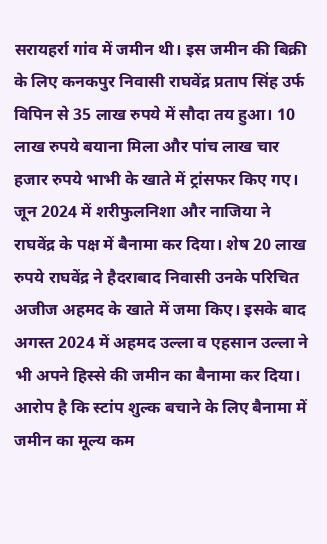सरायहर्रा गांव में जमीन थी। इस जमीन की बिक्री के लिए कनकपुर निवासी राघवेंद्र प्रताप सिंह उर्फ विपिन से 35 लाख रुपये में सौदा तय हुआ। 10 लाख रुपये बयाना मिला और पांच लाख चार हजार रुपये भाभी के खाते में ट्रांसफर किए गए। जून 2024 में शरीफुलनिशा और नाजिया ने राघवेंद्र के पक्ष में बैनामा कर दिया। शेष 20 लाख रुपये राघवेंद्र ने हैदराबाद निवासी उनके परिचित अजीज अहमद के खाते में जमा किए। इसके बाद अगस्त 2024 में अहमद उल्ला व एहसान उल्ला ने भी अपने हिस्से की जमीन का बैनामा कर दिया।
आरोप है कि स्टांप शुल्क बचाने के लिए बैनामा में जमीन का मूल्य कम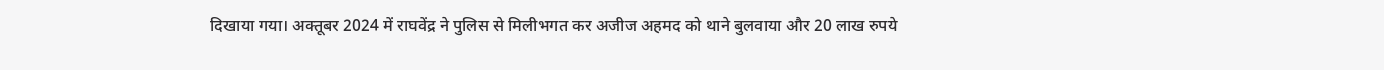दिखाया गया। अक्तूबर 2024 में राघवेंद्र ने पुलिस से मिलीभगत कर अजीज अहमद को थाने बुलवाया और 20 लाख रुपये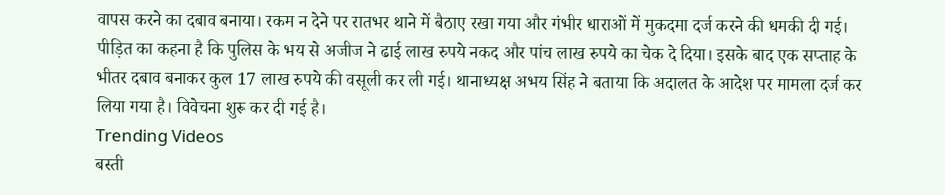वापस करने का दबाव बनाया। रकम न देने पर रातभर थाने में बैठाए रखा गया और गंभीर धाराओं में मुकदमा दर्ज करने की धमकी दी गई। पीड़ित का कहना है कि पुलिस के भय से अजीज ने ढाई लाख रुपये नकद और पांच लाख रुपये का चेक दे दिया। इसके बाद एक सप्ताह के भीतर दबाव बनाकर कुल 17 लाख रुपये की वसूली कर ली गई। थानाध्यक्ष अभय सिंह ने बताया कि अदालत के आदेश पर मामला दर्ज कर लिया गया है। विवेचना शुरू कर दी गई है।
Trending Videos
बस्ती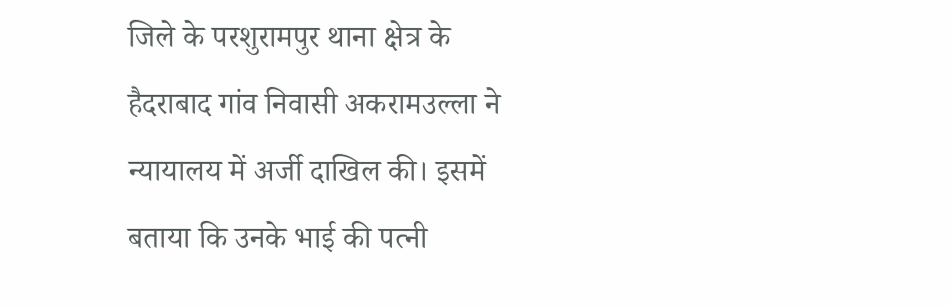जिले के परशुरामपुर थाना क्षेत्र के हैदराबाद गांव निवासी अकरामउल्ला ने न्यायालय में अर्जी दाखिल की। इसमें बताया कि उनके भाई की पत्नी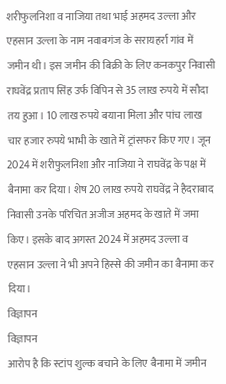शरीफुलनिशा व नाजिया तथा भाई अहमद उल्ला और एहसान उल्ला के नाम नवाबगंज के सरायहर्रा गांव में जमीन थी। इस जमीन की बिक्री के लिए कनकपुर निवासी राघवेंद्र प्रताप सिंह उर्फ विपिन से 35 लाख रुपये में सौदा तय हुआ। 10 लाख रुपये बयाना मिला और पांच लाख चार हजार रुपये भाभी के खाते में ट्रांसफर किए गए। जून 2024 में शरीफुलनिशा और नाजिया ने राघवेंद्र के पक्ष में बैनामा कर दिया। शेष 20 लाख रुपये राघवेंद्र ने हैदराबाद निवासी उनके परिचित अजीज अहमद के खाते में जमा किए। इसके बाद अगस्त 2024 में अहमद उल्ला व एहसान उल्ला ने भी अपने हिस्से की जमीन का बैनामा कर दिया।
विज्ञापन
विज्ञापन
आरोप है कि स्टांप शुल्क बचाने के लिए बैनामा में जमीन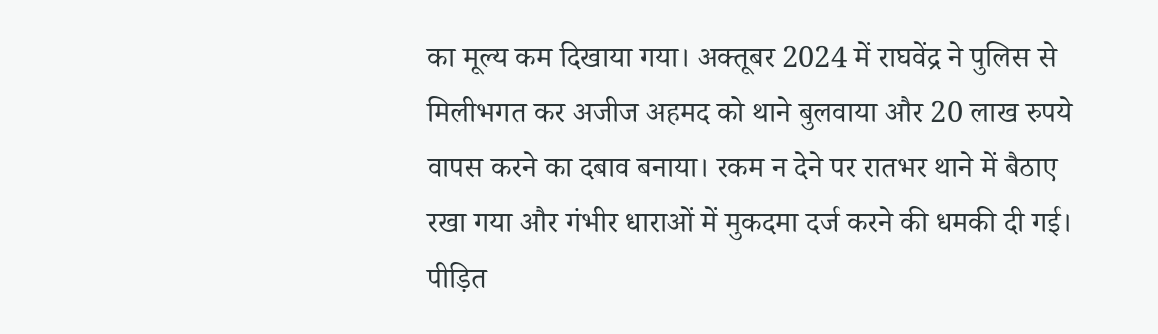का मूल्य कम दिखाया गया। अक्तूबर 2024 में राघवेंद्र ने पुलिस से मिलीभगत कर अजीज अहमद को थाने बुलवाया और 20 लाख रुपये वापस करने का दबाव बनाया। रकम न देने पर रातभर थाने में बैठाए रखा गया और गंभीर धाराओं में मुकदमा दर्ज करने की धमकी दी गई। पीड़ित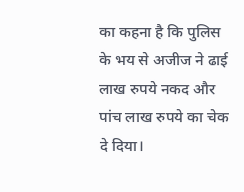का कहना है कि पुलिस के भय से अजीज ने ढाई लाख रुपये नकद और पांच लाख रुपये का चेक दे दिया।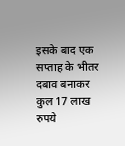इसके बाद एक सप्ताह के भीतर दबाव बनाकर कुल 17 लाख रुपये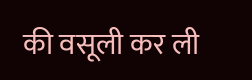की वसूली कर ली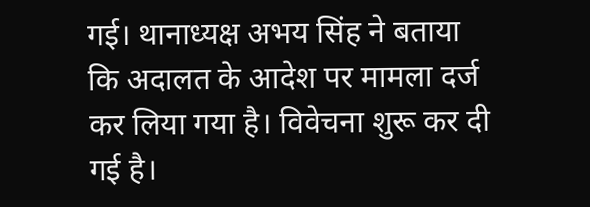गई। थानाध्यक्ष अभय सिंह ने बताया कि अदालत के आदेश पर मामला दर्ज कर लिया गया है। विवेचना शुरू कर दी गई है।